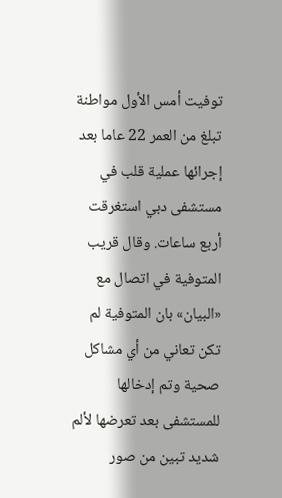توفيت أمس الأول مواطنة تبلغ من العمر 22 عاما بعد إجرائها عملية قلب في مستشفى دبي استغرقت أربع ساعات. وقال قريب المتوفية في اتصال مع «البيان» بان المتوفية لم تكن تعاني من أي مشاكل صحية وتم إدخالها للمستشفى بعد تعرضها لألم شديد تبين من صور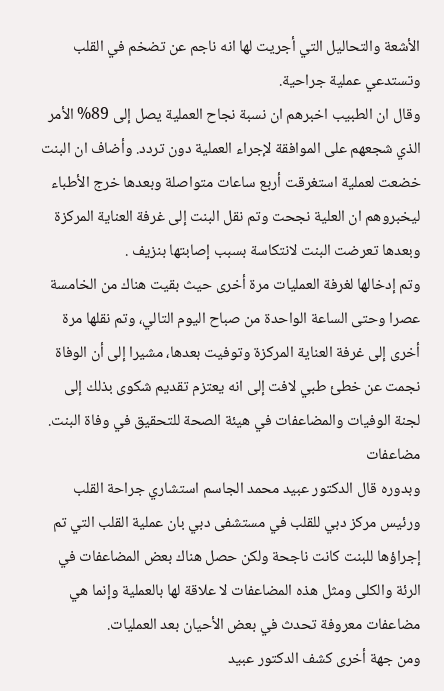الأشعة والتحاليل التي أجريت لها انه ناجم عن تضخم في القلب وتستدعي عملية جراحية.
وقال ان الطبيب اخبرهم ان نسبة نجاح العملية يصل إلى 89% الأمر الذي شجعهم على الموافقة لإجراء العملية دون تردد. وأضاف ان البنت خضعت لعملية استغرقت أربع ساعات متواصلة وبعدها خرج الأطباء ليخبروهم ان العلية نجحت وتم نقل البنت إلى غرفة العناية المركزة وبعدها تعرضت البنت لانتكاسة بسبب إصابتها بنزيف .
وتم إدخالها لغرفة العمليات مرة أخرى حيث بقيت هناك من الخامسة عصرا وحتى الساعة الواحدة من صباح اليوم التالي، وتم نقلها مرة أخرى إلى غرفة العناية المركزة وتوفيت بعدها، مشيرا إلى أن الوفاة نجمت عن خطئ طبي لافت إلى انه يعتزم تقديم شكوى بذلك إلى لجنة الوفيات والمضاعفات في هيئة الصحة للتحقيق في وفاة البنت.
مضاعفات
وبدوره قال الدكتور عبيد محمد الجاسم استشاري جراحة القلب ورئيس مركز دبي للقلب في مستشفى دبي بان عملية القلب التي تم إجراؤها للبنت كانت ناجحة ولكن حصل هناك بعض المضاعفات في الرئة والكلى ومثل هذه المضاعفات لا علاقة لها بالعملية وإنما هي مضاعفات معروفة تحدث في بعض الأحيان بعد العمليات.
ومن جهة أخرى كشف الدكتور عبيد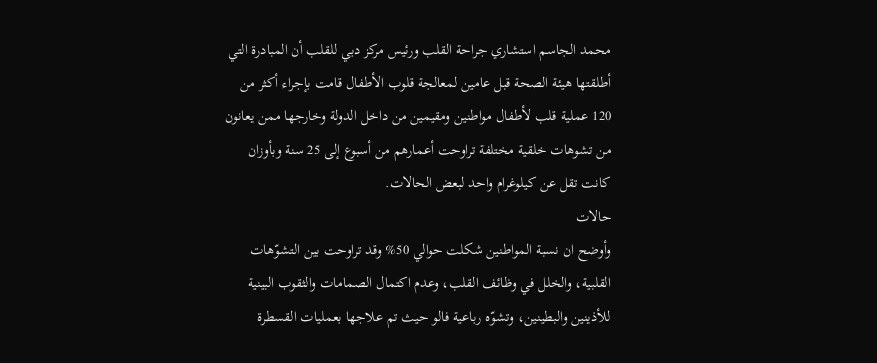محمد الجاسم استشاري جراحة القلب ورئيس مركز دبي للقلب أن المبادرة التي أطلقتها هيئة الصحة قبل عامين لمعالجة قلوب الأطفال قامت بإجراء أكثر من 120 عملية قلب لأطفال مواطنين ومقيمين من داخل الدولة وخارجها ممن يعانون من تشوهات خلقية مختلفة تراوحت أعمارهم من أسبوع إلى 25 سنة وبأوزان كانت تقل عن كيلوغرام واحد لبعض الحالات.
حالات
وأوضح ان نسبة المواطنين شكلت حوالي 50% وقد تراوحت بين التشوّهات القلبية، والخلل في وظائف القلب، وعدم اكتمال الصمامات والثقوب البينية للأذينين والبطينين، وتشوّه رباعية فالو حيث تم علاجها بعمليات القسطرة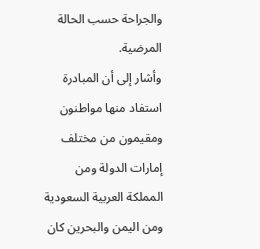والجراحة حسب الحالة المرضية.
وأشار إلى أن المبادرة استفاد منها مواطنون ومقيمون من مختلف إمارات الدولة ومن المملكة العربية السعودية ومن اليمن والبحرين كان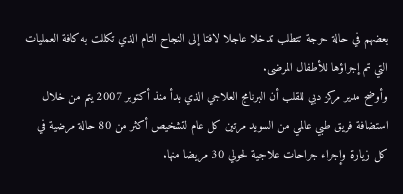بعضهم في حالة حرجة تتطلب تدخلا عاجلا لافتا إلى النجاح التام الذي تكللت به كافة العمليات التي تم إجراؤها للأطفال المرضى.
وأوضح مدير مركز دبي للقلب أن البرنامج العلاجي الذي بدأ منذ أكتوبر 2007 يتم من خلال استضافة فريق طبي عالمي من السويد مرتين كل عام لتشخيص أكثر من 80 حالة مرضية في كل زيارة وإجراء جراحات علاجية لحولي 30 مريضا منها.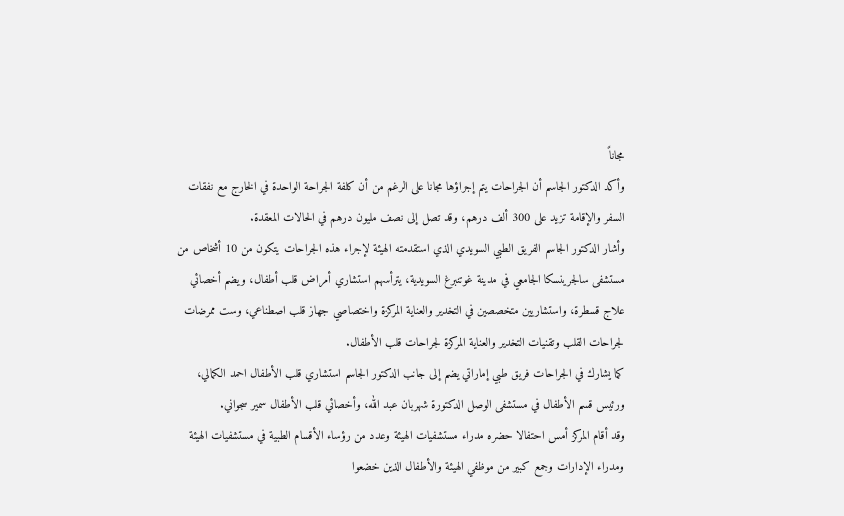مجاناً
وأكد الدكتور الجاسم أن الجراحات يتم إجراؤها مجانا على الرغم من أن كلفة الجراحة الواحدة في الخارج مع نفقات السفر والإقامة تزيد على 300 ألف درهم، وقد تصل إلى نصف مليون درهم في الحالات المعقدة.
وأشار الدكتور الجاسم الفريق الطبي السويدي الذي استقدمته الهيئة لإجراء هذه الجراحات يتكون من 10 أشخاص من مستشفى سالجرينسكا الجامعي في مدينة غوتنبرغ السويدية، يترأسهم استشاري أمراض قلب أطفال، ويضم أخصائي علاج قسطرة، واستشاريين متخصصين في التخدير والعناية المركزة واختصاصي جهاز قلب اصطناعي، وست ممرضات لجراحات القلب وتقنيات التخدير والعناية المركزة لجراحات قلب الأطفال.
كما يشارك في الجراحات فريق طبي إماراتي يضم إلى جانب الدكتور الجاسم استشاري قلب الأطفال احمد الكمالي، ورئيس قسم الأطفال في مستشفى الوصل الدكتورة شهربان عبد الله، وأخصائي قلب الأطفال سمير سجواني.
وقد أقام المركز أمس احتفالا حضره مدراء مستشفيات الهيئة وعدد من رؤساء الأقسام الطبية في مستشفيات الهيئة ومدراء الإدارات وجمع كبير من موظفي الهيئة والأطفال الذين خضعوا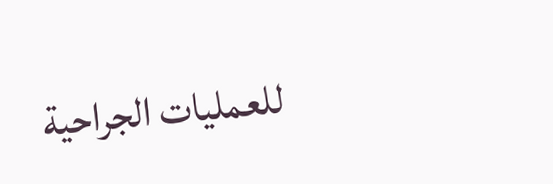للعمليات الجراحية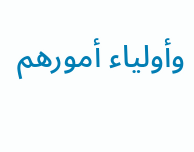وأولياء أمورهم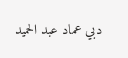دبي عماد عبد الحميد